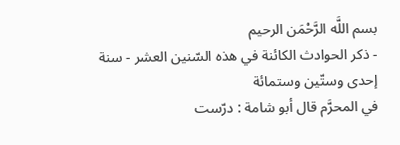بسم اللَّه الرَّحْمَن الرحيم
- ذكر الحوادث الكائنة في هذه السّنين العشر - سنة إحدى وستّين وستمائة
في المحرَّم قال أبو شامة : درّست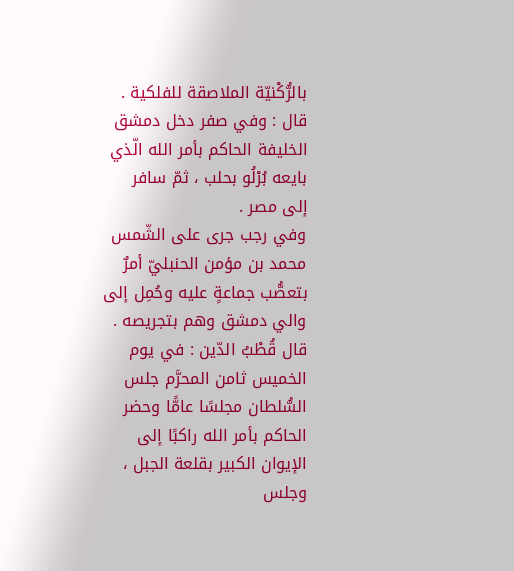بالرُّكْنيّة الملاصقة للفلكية .
قال : وفي صفر دخل دمشق الخليفة الحاكم بأمر الله الّذي بايعه بُرْلُو بحلب ، ثمّ سافر إلى مصر .
وفي رجب جرى على الشّمس محمد بن مؤمن الحنبليّ أمرٌ بتعصُّب جماعةٍ عليه وحُمِل إلى والي دمشق وهم بتجريصه .
قال قُطْبُ الدّين : في يوم الخميس ثامن المحرَّم جلس السُّلطان مجلسًا عامًّا وحضر الحاكم بأمر الله راكبًا إلى الإيوان الكبير بقلعة الجبل ، وجلس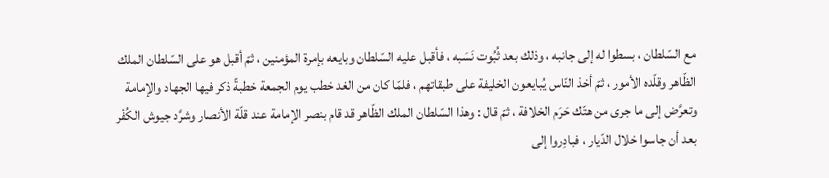مع السّلطان ، بسطوا له إلى جانبه ، وذلك بعد ثُبُوت نَسَبه ، فأقبل عليه السّلطان وبايعه بإمرة المؤمنين ، ثمّ أقبل هو على السّلطان الملك الظّاهر وقلّده الأمور ، ثمّ أخذ النّاس يُبايعون الخليفة على طبقاتهم ، فلمّا كان من الغد خطب يوم الجمعة خطبةً ذكر فيها الجهاد والإمامة وتعرَّض إلى ما جرى من هتّك حَرَم الخلافة ، ثمّ قال : وهذا السّلطان الملك الظّاهر قد قام بنصر الإمامة عند قلّة الأنصار وشرَّد جيوش الكُفْر بعد أن جاسوا خلال الدّيار ، فبادِروا إلى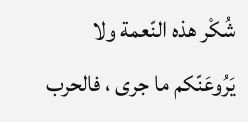شُكْر هذه النّعمة ولا يَرُوعَنّكم ما جرى ، فالحرب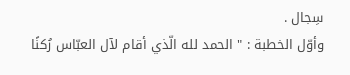سِجال .
وأوّل الخطبة : " الحمد لله الّذي أقام لآل العبّاس رُكنًا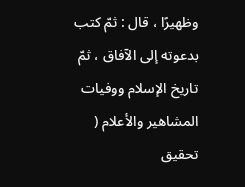وظهيرًا ، قال : ثمّ كتب بدعوته إلى الآفاق ، ثمّ
تاريخ الإسلام ووفيات المشاهير والأعلام ( تحقيق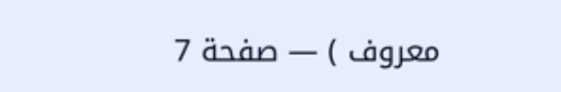معروف ) — صفحة 7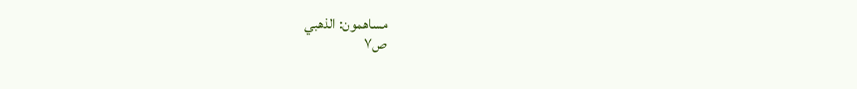مساهمون: الذهبي
ص٧